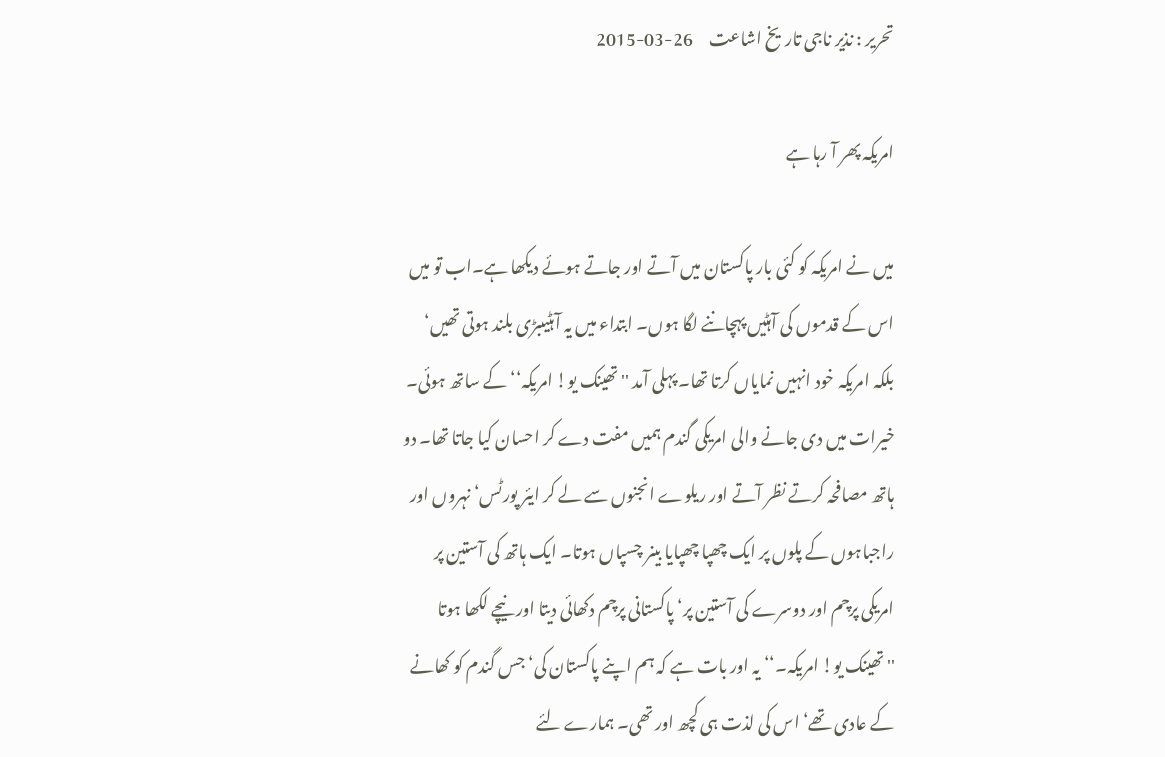تحریر : نذیر ناجی تاریخ اشاعت     26-03-2015

امریکہ پھر آ رہا ہے

میں نے امریکہ کو کئی بار پاکستان میں آتے اور جاتے ہوئے دیکھا ہے۔اب تو میں اس کے قدموں کی آہٹیں پہچاننے لگا ہوں۔ ابتداء میں یہ آہٹیںبڑی بلند ہوتی تھیں‘ بلکہ امریکہ خود انہیں نمایاں کرتا تھا۔ پہلی آمد ''تھینک یو! امریکہ‘‘ کے ساتھ ہوئی۔ خیرات میں دی جانے والی امریکی گندم ہمیں مفت دے کر احسان کیا جاتا تھا۔ دو ہاتھ مصافحہ کرتے نظر آتے اور ریلوے انجنوں سے لے کر ایئر پورٹس‘ نہروں اور راجباہوں کے پلوں پر ایک چھپا چھپایا بینر چسپاں ہوتا۔ ایک ہاتھ کی آستین پر امریکی پرچم اور دوسرے کی آستین پر‘ پاکستانی پرچم دکھائی دیتا اور نیچے لکھا ہوتا ''تھینک یو! امریکہ۔‘‘ یہ اور بات ہے کہ ہم اپنے پاکستان کی‘ جس گندم کو کھانے کے عادی تھے‘ اس کی لذت ہی کچھ اور تھی۔ ہمارے لئے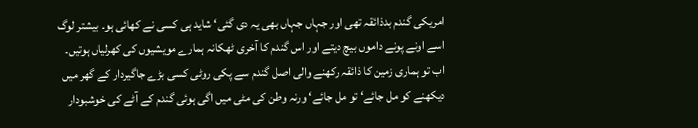امریکی گندم بدذائقہ تھی اور جہاں جہاں بھی یہ دی گئی‘ شاید ہی کسی نے کھائی ہو۔ بیشتر لوگ اسے اونے پونے داموں بیچ دیتے اور اس گندم کا آخری ٹھکانہ ہمارے مویشیوں کی کھرلیاں ہوتیں۔ اب تو ہماری زمین کا ذائقہ رکھنے والی اصل گندم سے پکی روٹی کسی بڑے جاگیردار کے گھر میں دیکھنے کو مل جائے‘ تو مل جائے‘ ورنہ وطن کی مٹی میں اگی ہوئی گندم کے آٹے کی خوشبودار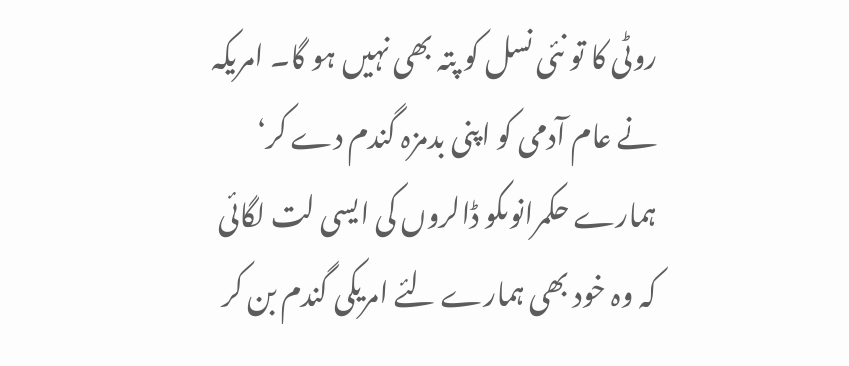روٹی کا تو نئی نسل کو پتہ بھی نہیں ہو گا۔ امریکہ نے عام آدمی کو اپنی بدمزہ گندم دے کر‘ ہمارے حکمرانوںکو ڈالروں کی ایسی لت لگائی کہ وہ خود بھی ہمارے لئے امریکی گندم بن کر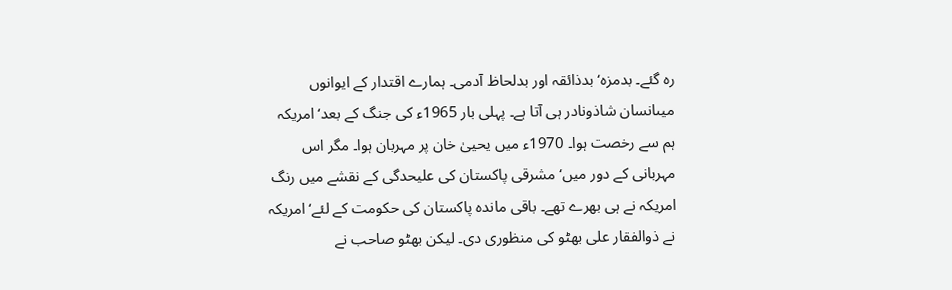رہ گئے۔ بدمزہ‘ بدذائقہ اور بدلحاظ آدمی۔ ہمارے اقتدار کے ایوانوں میںانسان شاذونادر ہی آتا ہے۔ پہلی بار 1965ء کی جنگ کے بعد‘ امریکہ ہم سے رخصت ہوا۔ 1970ء میں یحییٰ خان پر مہربان ہوا۔ مگر اس مہربانی کے دور میں‘ مشرقی پاکستان کی علیحدگی کے نقشے میں رنگ امریکہ نے ہی بھرے تھے۔ باقی ماندہ پاکستان کی حکومت کے لئے‘ امریکہ نے ذوالفقار علی بھٹو کی منظوری دی۔ لیکن بھٹو صاحب نے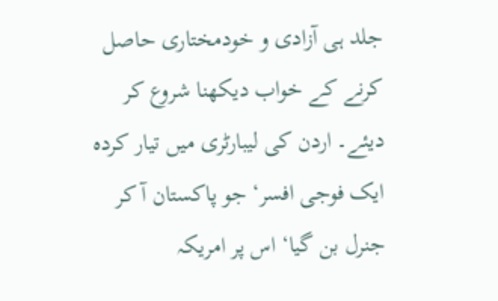جلد ہی آزادی و خودمختاری حاصل کرنے کے خواب دیکھنا شروع کر دیئے۔ اردن کی لیبارٹری میں تیار کردہ ایک فوجی افسر‘ جو پاکستان آ کر جنرل بن گیا‘ اس پر امریکہ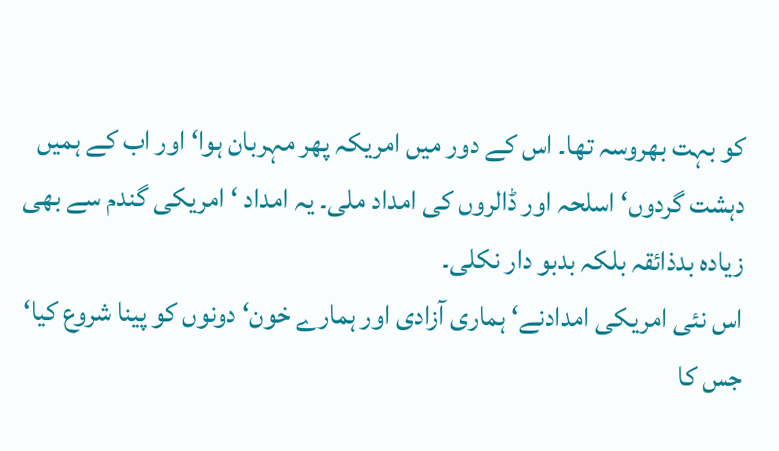کو بہت بھروسہ تھا۔ اس کے دور میں امریکہ پھر مہربان ہوا‘ اور اب کے ہمیں دہشت گردوں‘ اسلحہ اور ڈالروں کی امداد ملی۔ یہ امداد ‘ امریکی گندم سے بھی زیادہ بدذائقہ بلکہ بدبو دار نکلی۔
اس نئی امریکی امدادنے‘ ہماری آزادی اور ہمارے خون‘ دونوں کو پینا شروع کیا‘ جس کا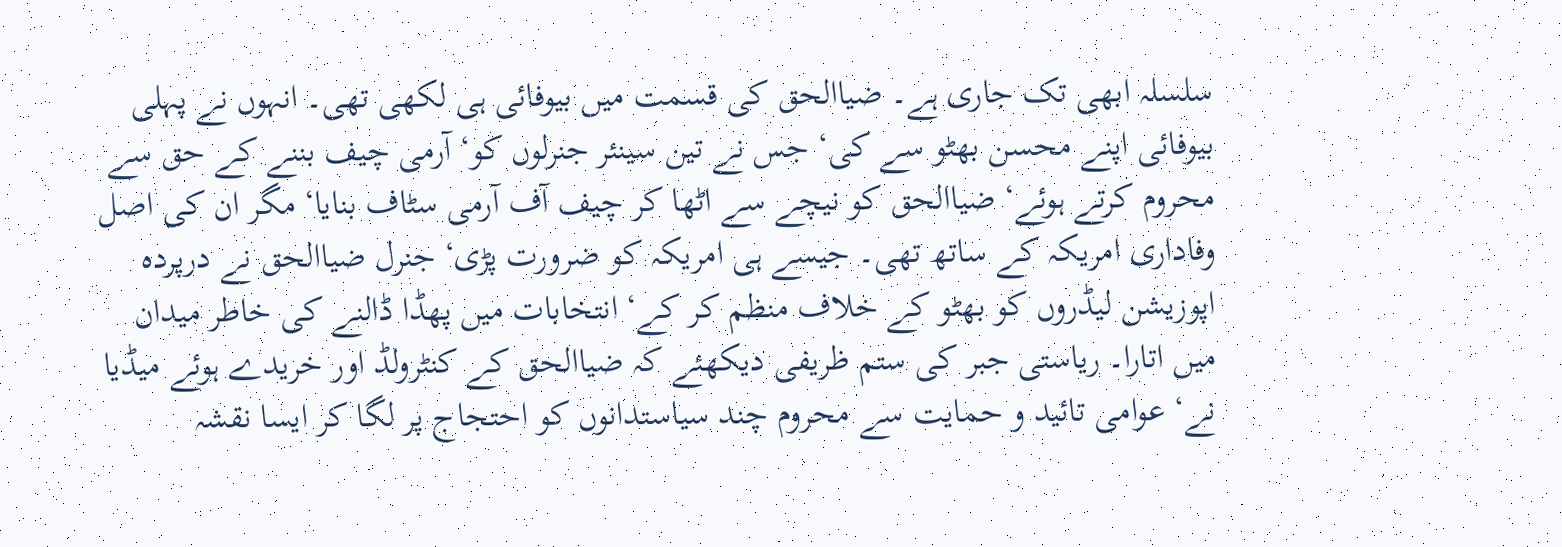سلسلہ ابھی تک جاری ہے۔ ضیاالحق کی قسمت میں بیوفائی ہی لکھی تھی۔ انہوں نے پہلی بیوفائی اپنے محسن بھٹو سے کی‘ جس نے تین سینئر جنرلوں کو‘ آرمی چیف بننے کے حق سے محروم کرتے ہوئے‘ ضیاالحق کو نیچے سے اٹھا کر چیف آف آرمی سٹاف بنایا‘ مگر ان کی اصل وفاداری امریکہ کے ساتھ تھی۔ جیسے ہی امریکہ کو ضرورت پڑی‘ جنرل ضیاالحق نے درپردہ اپوزیشن لیڈروں کو بھٹو کے خلاف منظم کر کے‘ انتخابات میں پھڈا ڈالنے کی خاطر میدان میں اتارا۔ ریاستی جبر کی ستم ظریفی دیکھئے کہ ضیاالحق کے کنٹرولڈ اور خریدے ہوئے میڈیا نے‘ عوامی تائید و حمایت سے محروم چند سیاستدانوں کو احتجاج پر لگا کر ایسا نقشہ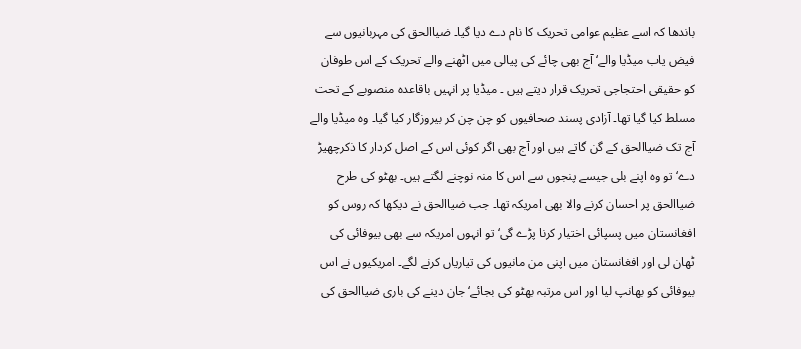باندھا کہ اسے عظیم عوامی تحریک کا نام دے دیا گیا۔ ضیاالحق کی مہربانیوں سے فیض یاب میڈیا والے‘ آج بھی چائے کی پیالی میں اٹھنے والے تحریک کے اس طوفان کو حقیقی احتجاجی تحریک قرار دیتے ہیں ۔ میڈیا پر انہیں باقاعدہ منصوبے کے تحت مسلط کیا گیا تھا۔ آزادی پسند صحافیوں کو چن چن کر بیروزگار کیا گیا۔ وہ میڈیا والے آج تک ضیاالحق کے گن گاتے ہیں اور آج بھی اگر کوئی اس کے اصل کردار کا ذکرچھیڑ دے‘ تو وہ اپنے بلی جیسے پنجوں سے اس کا منہ نوچنے لگتے ہیں۔ بھٹو کی طرح ضیاالحق پر احسان کرنے والا بھی امریکہ تھا۔ جب ضیاالحق نے دیکھا کہ روس کو افغانستان میں پسپائی اختیار کرنا پڑے گی‘ تو انہوں امریکہ سے بھی بیوفائی کی ٹھان لی اور افغانستان میں اپنی من مانیوں کی تیاریاں کرنے لگے۔ امریکیوں نے اس بیوفائی کو بھانپ لیا اور اس مرتبہ بھٹو کی بجائے‘ جان دینے کی باری ضیاالحق کی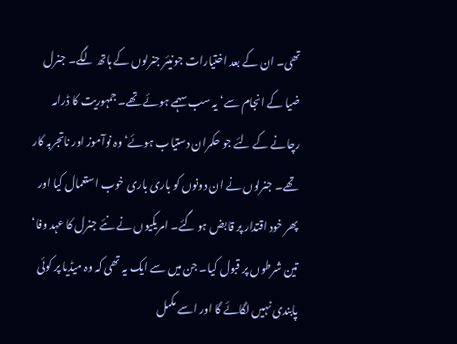تھی۔ ان کے بعد اختیارات جونیئر جنرلوں کے ہاتھ لگے۔ جنرل ضیا کے انجام سے‘ یہ سب سہمے ہوئے تھے۔ جمہوریت کا ڈرامہ رچانے کے لئے جو حکمران دستیاب ہوئے‘ وہ نوآموز اور ناتجربہ کار تھے۔ جنرلوں نے ان دونوں کو باری باری خوب استعمال کیا اور پھر خود اقتدار پر قابض ہو گئے۔ امریکیوں نے نئے جنرل کا عہد وفا‘ تین شرطوں پر قبول کیا۔ جن میں سے ایک یہ تھی کہ وہ میڈیا پر کوئی پابندی نہیں لگائے گا اور اسے مکمل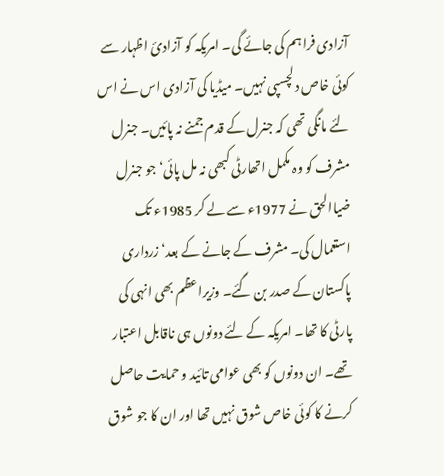آزادی فراہم کی جائے گی۔ امریکہ کو آزادیٔ اظہار سے کوئی خاص دلچسپی نہیں۔ میڈیا کی آزادی اس نے اس لئے مانگی تھی کہ جنرل کے قدم جمنے نہ پائیں۔ جنرل مشرف کو وہ مکمل اتھارٹی کبھی نہ مل پائی‘ جو جنرل ضیاالحق نے 1977ء سے لے کر 1985ء تک استعمال کی۔ مشرف کے جانے کے بعد‘ زرداری پاکستان کے صدر بن گئے۔ وزیراعظم بھی انہی کی پارٹی کا تھا۔ امریکہ کے لئے دونوں ہی ناقابل اعتبار تھے۔ ان دونوں کو بھی عوامی تائید و حمایت حاصل کرنے کا کوئی خاص شوق نہیں تھا اور ان کا جو شوق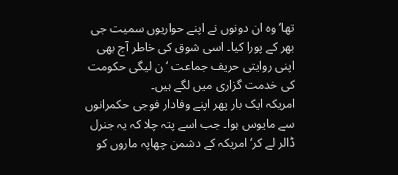تھا‘ وہ ان دونوں نے اپنے حواریوں سمیت جی بھر کے پورا کیا۔ اسی شوق کی خاطر آج بھی اپنی روایتی حریف جماعت ‘ ن لیگی حکومت کی خدمت گزاری میں لگے ہیں۔
امریکہ ایک بار پھر اپنے وفادار فوجی حکمرانوں سے مایوس ہوا۔ جب اسے پتہ چلا کہ یہ جنرل ڈالر لے کر‘ امریکہ کے دشمن چھاپہ ماروں کو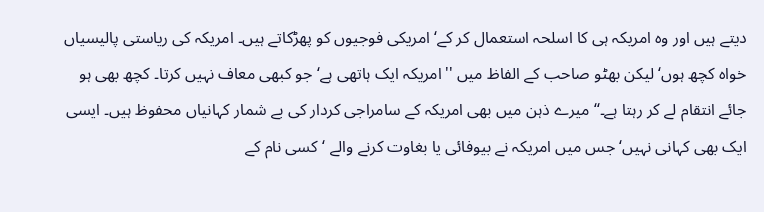دیتے ہیں اور وہ امریکہ ہی کا اسلحہ استعمال کر کے‘ امریکی فوجیوں کو پھڑکاتے ہیں۔ امریکہ کی ریاستی پالیسیاں خواہ کچھ ہوں‘ لیکن بھٹو صاحب کے الفاظ میں ''امریکہ ایک ہاتھی ہے‘ جو کبھی معاف نہیں کرتا۔ کچھ بھی ہو جائے انتقام لے کر رہتا ہے۔‘‘ میرے ذہن میں بھی امریکہ کے سامراجی کردار کی بے شمار کہانیاں محفوظ ہیں۔ ایسی ایک بھی کہانی نہیں‘ جس میں امریکہ نے بیوفائی یا بغاوت کرنے والے ‘کسی نام کے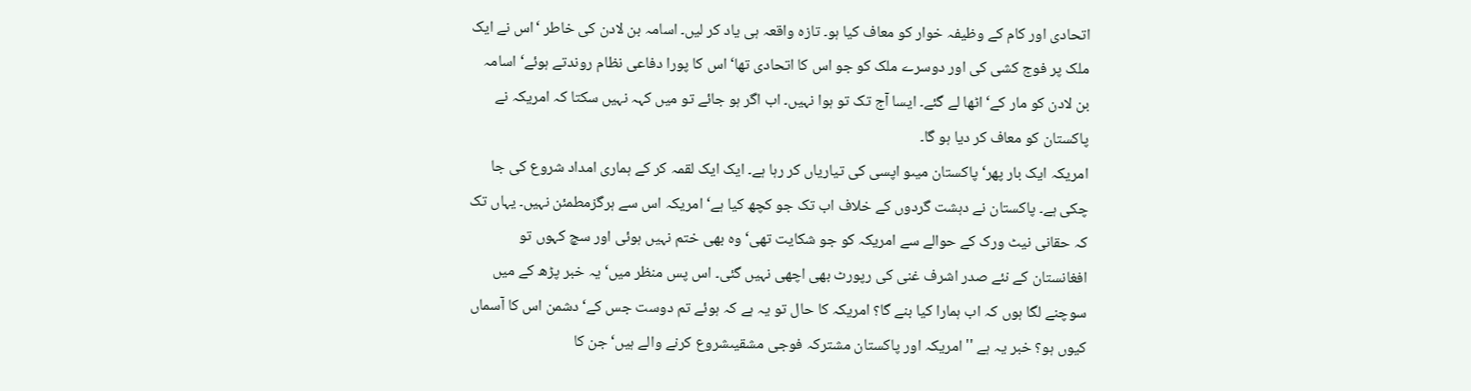اتحادی اور کام کے وظیفہ خوار کو معاف کیا ہو۔ تازہ واقعہ ہی یاد کر لیں۔ اسامہ بن لادن کی خاطر ‘اس نے ایک ملک پر فوج کشی کی اور دوسرے ملک کو جو اس کا اتحادی تھا‘ اس کا پورا دفاعی نظام روندتے ہوئے‘ اسامہ بن لادن کو مار کے‘ اٹھا لے گئے۔ ایسا آج تک تو ہوا نہیں۔ اب اگر ہو جائے تو میں کہہ نہیں سکتا کہ امریکہ نے پاکستان کو معاف کر دیا ہو گا۔
امریکہ ایک بار پھر‘ پاکستان میںو اپسی کی تیاریاں کر رہا ہے۔ ایک ایک لقمہ کر کے ہماری امداد شروع کی جا چکی ہے۔ پاکستان نے دہشت گردوں کے خلاف اب تک جو کچھ کیا ہے‘ امریکہ اس سے ہرگزمطمئن نہیں۔ یہاں تک کہ حقانی نیٹ ورک کے حوالے سے امریکہ کو جو شکایت تھی‘ وہ بھی ختم نہیں ہوئی اور سچ کہوں تو افغانستان کے نئے صدر اشرف غنی کی رپورٹ بھی اچھی نہیں گئی۔ اس پس منظر میں‘ یہ خبر پڑھ کے میں سوچنے لگا ہوں کہ اب ہمارا کیا بنے گا؟ امریکہ کا حال تو یہ ہے کہ ہوئے تم دوست جس کے‘ دشمن اس کا آسماں کیوں ہو؟ خبر یہ ہے ''امریکہ اور پاکستان مشترکہ فوجی مشقیںشروع کرنے والے ہیں‘ جن کا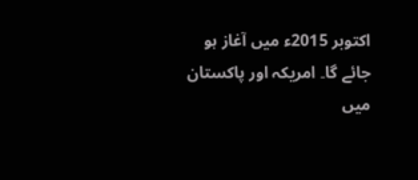اکتوبر 2015ء میں آغاز ہو جائے گا۔ امریکہ اور پاکستان میں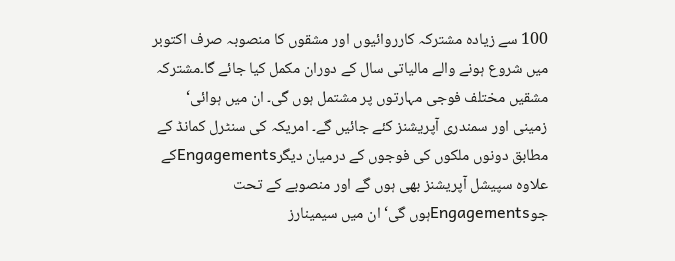100 سے زیادہ مشترکہ کارروائیوں اور مشقوں کا منصوبہ صرف اکتوبر میں شروع ہونے والے مالیاتی سال کے دوران مکمل کیا جائے گا۔مشترکہ مشقیں مختلف فوجی مہارتوں پر مشتمل ہوں گی۔ ان میں ہوائی‘ زمینی اور سمندری آپریشنز کئے جائیں گے۔ امریکہ کی سنٹرل کمانڈ کے مطابق دونوں ملکوں کی فوجوں کے درمیان دیگرEngagementsکے علاوہ سپیشل آپریشنز بھی ہوں گے اور منصوبے کے تحت جوEngagementsہوں گی‘ ان میں سیمینارز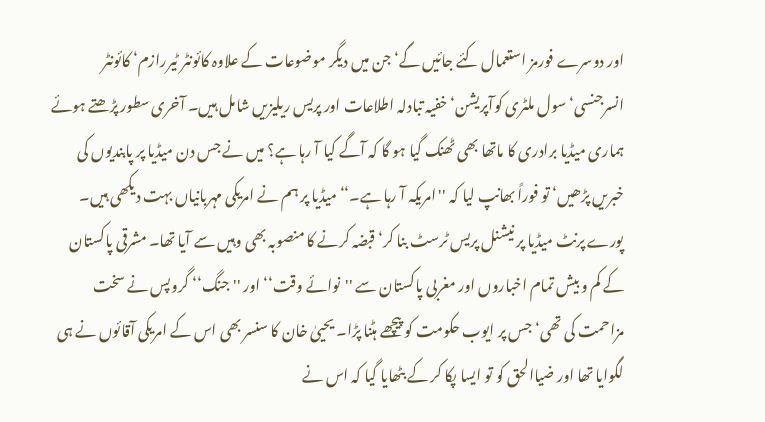اور دوسرے فورمز استعمال کئے جائیں گے‘ جن میں دیگر موضوعات کے علاوہ کائونٹر ٹیررازم‘ کائونٹر انسرجنسی‘ سول ملٹری کوآپریشن‘ خفیہ تبادلہ اطلاعات اور پریس ریلیزیں شامل ہیں۔ آخری سطور پڑھتے ہوئے ہماری میڈیا برادری کا ماتھا بھی ٹھنک گیا ہو گا کہ آگے کیا آ رہا ہے؟ میں نے جس دن میڈیا پر پابندیوں کی خبریں پڑھیں‘ تو فوراً بھانپ لیا کہ ''امریکہ آ رہا ہے۔‘‘ میڈیا پر ہم نے امریکی مہربانیاں بہت دیکھی ہیں۔ پورے پرنٹ میڈیا پر نیشنل پریس ٹرسٹ بنا کر‘ قبضہ کرنے کا منصوبہ بھی وہیں سے آیا تھا۔ مشرقی پاکستان کے کم و بیش تمام اخباروں اور مغربی پاکستان سے ''نوائے وقت‘‘ اور ''جنگ‘‘ گروپس نے سخت مزاحمت کی تھی‘ جس پر ایوب حکومت کو پیچھے ہٹنا پڑا۔ یحییٰ خان کا سنسر بھی اس کے امریکی آقائوں نے ہی لگوایا تھا اور ضیاالحق کو تو ایسا پکا کر کے بٹھایا گیا کہ اس نے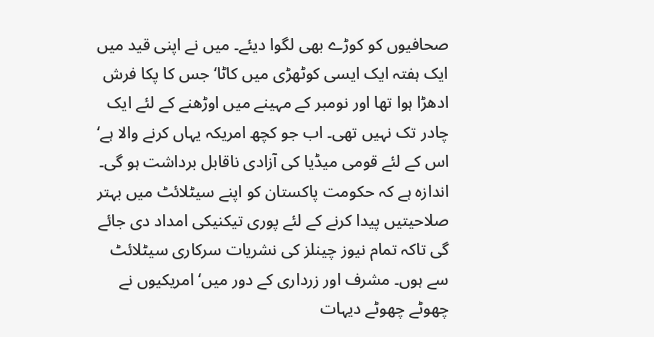صحافیوں کو کوڑے بھی لگوا دیئے۔ میں نے اپنی قید میں ایک ہفتہ ایک ایسی کوٹھڑی میں کاٹا‘ جس کا پکا فرش ادھڑا ہوا تھا اور نومبر کے مہینے میں اوڑھنے کے لئے ایک چادر تک نہیں تھی۔ اب جو کچھ امریکہ یہاں کرنے والا ہے‘ اس کے لئے قومی میڈیا کی آزادی ناقابل برداشت ہو گی۔ اندازہ ہے کہ حکومت پاکستان کو اپنے سیٹلائٹ میں بہتر صلاحیتیں پیدا کرنے کے لئے پوری تیکنیکی امداد دی جائے گی تاکہ تمام نیوز چینلز کی نشریات سرکاری سیٹلائٹ سے ہوں۔ مشرف اور زرداری کے دور میں‘ امریکیوں نے چھوٹے چھوٹے دیہات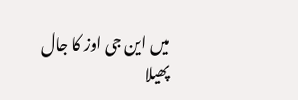میں این جی اوز کا جال پھیلا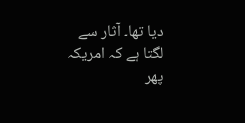دیا تھا۔ آثار سے لگتا ہے کہ امریکہ پھر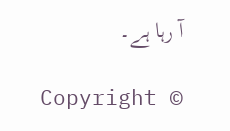آ رہا ہے۔

Copyright ©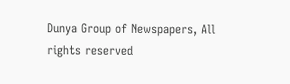Dunya Group of Newspapers, All rights reserved